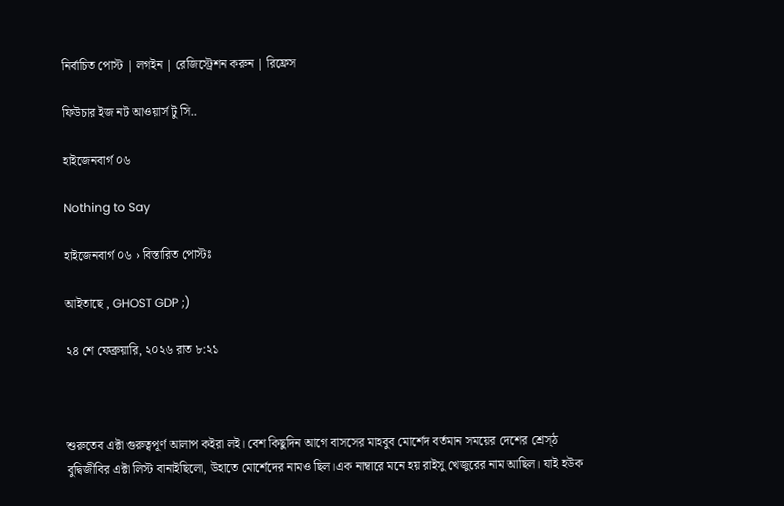নির্বাচিত পোস্ট | লগইন | রেজিস্ট্রেশন করুন | রিফ্রেস

ফিউচার ইজ নট আওয়ার্স টু সি..

হাইজেনবার্গ ০৬

Nothing to Say

হাইজেনবার্গ ০৬ › বিস্তারিত পোস্টঃ

আইতাছে , GHOST GDP ;)

২৪ শে ফেব্রুয়ারি, ২০২৬ রাত ৮:২১



শুরুতেব এক্টা গুরুত্বপূর্ণ আলাপ কইরা লই। বেশ কিছুদিন আগে বাসসের মাহবুব মোর্শেদ বর্তমান সময়ের দেশের শ্রেস্ঠ বুদ্বিজীবির এক্টা লিস্ট বানাইছিলো, উহাতে মোর্শেদের নামও ছিল।এক নাম্বারে মনে হয় রাইসু খেজুরের নাম আছিল। যাই হউক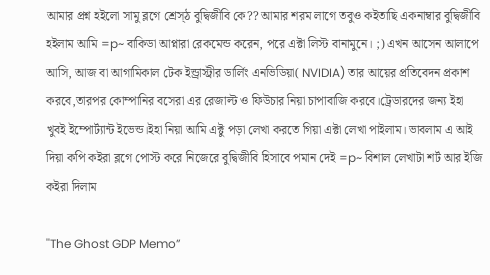আমার প্রশ্ন হইলো সামু ব্লগে শ্রেস্ঠ বুদ্বিজীবি কে?? আমার শরম লাগে তবুও কইতাছি একনাম্বার বুদ্বিজীবি হইলাম আমি =p~ বাকিডা আপ্নারা রেকমেন্ড করেন, পরে এক্টা লিস্ট বানামুনে। ;) এখন আসেন আলাপে আসি, আজ বা আগামিকাল টেক ইন্ড্রাস্ট্রীর ডার্লিং এনভিডিয়া( NVIDIA) তার আয়ের প্রতিবেদন প্রকাশ করবে,তারপর কোম্পানির বসেরা এর রেজাল্ট ও ফিউচার নিয়া চাপাবাজি করবে।ট্রেডারদের জন্য ইহা খুবই ইম্পোর্ট্যান্ট ইভেন্ড।ইহা নিয়া আমি এক্টু পড়া লেখা করতে গিয়া এক্টা লেখা পাইলাম। ভাবলাম এ আই দিয়া কপি কইরা ব্লগে পোস্ট করে নিজেরে বুদ্বিজীবি হিসাবে পমান দেই =p~ বিশাল লেখাটা শর্ট আর ইজি কইরা দিলাম

''The Ghost GDP Memo”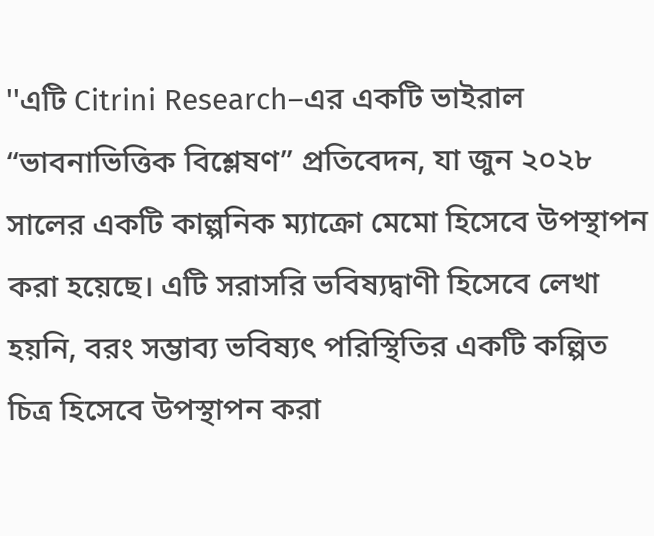''এটি Citrini Research–এর একটি ভাইরাল “ভাবনাভিত্তিক বিশ্লেষণ” প্রতিবেদন, যা জুন ২০২৮ সালের একটি কাল্পনিক ম্যাক্রো মেমো হিসেবে উপস্থাপন করা হয়েছে। এটি সরাসরি ভবিষ্যদ্বাণী হিসেবে লেখা হয়নি, বরং সম্ভাব্য ভবিষ্যৎ পরিস্থিতির একটি কল্পিত চিত্র হিসেবে উপস্থাপন করা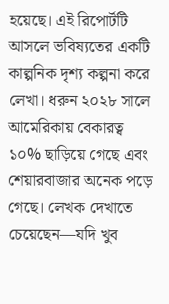হয়েছে। এই রিপোর্টটি আসলে ভবিষ্যতের একটি কাল্পনিক দৃশ্য কল্পনা করে লেখা। ধরুন ২০২৮ সালে আমেরিকায় বেকারত্ব ১০% ছাড়িয়ে গেছে এবং শেয়ারবাজার অনেক পড়ে গেছে। লেখক দেখাতে চেয়েছেন—যদি খুব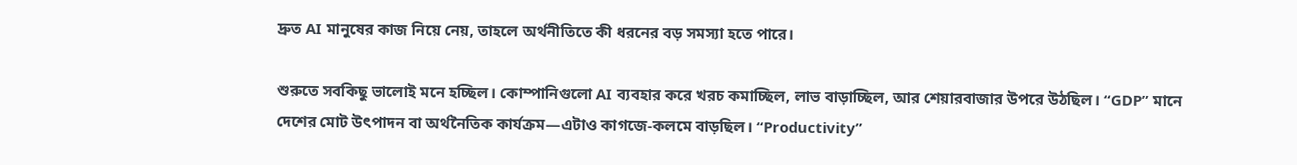দ্রুত AI মানুষের কাজ নিয়ে নেয়, তাহলে অর্থনীতিতে কী ধরনের বড় সমস্যা হতে পারে।

শুরুতে সবকিছু ভালোই মনে হচ্ছিল। কোম্পানিগুলো AI ব্যবহার করে খরচ কমাচ্ছিল, লাভ বাড়াচ্ছিল, আর শেয়ারবাজার উপরে উঠছিল। “GDP” মানে দেশের মোট উৎপাদন বা অর্থনৈতিক কার্যক্রম—এটাও কাগজে-কলমে বাড়ছিল। “Productivity”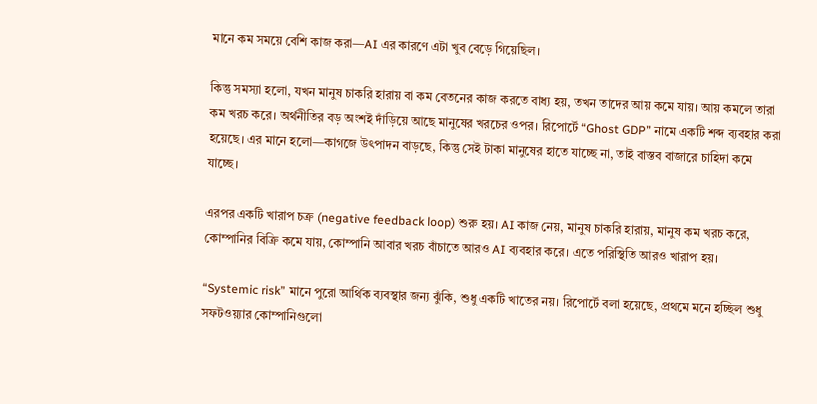মানে কম সময়ে বেশি কাজ করা—AI এর কারণে এটা খুব বেড়ে গিয়েছিল।

কিন্তু সমস্যা হলো, যখন মানুষ চাকরি হারায় বা কম বেতনের কাজ করতে বাধ্য হয়, তখন তাদের আয় কমে যায়। আয় কমলে তারা কম খরচ করে। অর্থনীতির বড় অংশই দাঁড়িয়ে আছে মানুষের খরচের ওপর। রিপোর্টে “Ghost GDP” নামে একটি শব্দ ব্যবহার করা হয়েছে। এর মানে হলো—কাগজে উৎপাদন বাড়ছে, কিন্তু সেই টাকা মানুষের হাতে যাচ্ছে না, তাই বাস্তব বাজারে চাহিদা কমে যাচ্ছে।

এরপর একটি খারাপ চক্র (negative feedback loop) শুরু হয়। AI কাজ নেয়, মানুষ চাকরি হারায়, মানুষ কম খরচ করে, কোম্পানির বিক্রি কমে যায়, কোম্পানি আবার খরচ বাঁচাতে আরও AI ব্যবহার করে। এতে পরিস্থিতি আরও খারাপ হয়।

“Systemic risk” মানে পুরো আর্থিক ব্যবস্থার জন্য ঝুঁকি, শুধু একটি খাতের নয়। রিপোর্টে বলা হয়েছে, প্রথমে মনে হচ্ছিল শুধু সফটওয়্যার কোম্পানিগুলো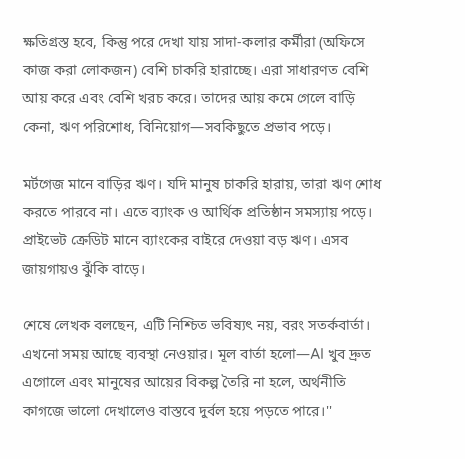ক্ষতিগ্রস্ত হবে, কিন্তু পরে দেখা যায় সাদা-কলার কর্মীরা (অফিসে কাজ করা লোকজন) বেশি চাকরি হারাচ্ছে। এরা সাধারণত বেশি আয় করে এবং বেশি খরচ করে। তাদের আয় কমে গেলে বাড়ি কেনা, ঋণ পরিশোধ, বিনিয়োগ—সবকিছুতে প্রভাব পড়ে।

মর্টগেজ মানে বাড়ির ঋণ। যদি মানুষ চাকরি হারায়, তারা ঋণ শোধ করতে পারবে না। এতে ব্যাংক ও আর্থিক প্রতিষ্ঠান সমস্যায় পড়ে। প্রাইভেট ক্রেডিট মানে ব্যাংকের বাইরে দেওয়া বড় ঋণ। এসব জায়গায়ও ঝুঁকি বাড়ে।

শেষে লেখক বলছেন, এটি নিশ্চিত ভবিষ্যৎ নয়, বরং সতর্কবার্তা। এখনো সময় আছে ব্যবস্থা নেওয়ার। মূল বার্তা হলো—AI খুব দ্রুত এগোলে এবং মানুষের আয়ের বিকল্প তৈরি না হলে, অর্থনীতি কাগজে ভালো দেখালেও বাস্তবে দুর্বল হয়ে পড়তে পারে।''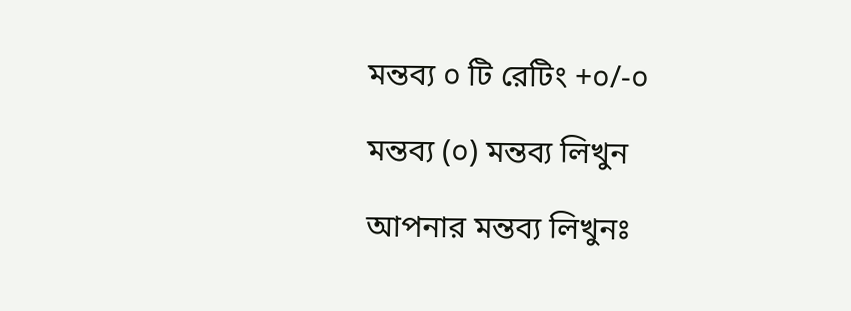মন্তব্য ০ টি রেটিং +০/-০

মন্তব্য (০) মন্তব্য লিখুন

আপনার মন্তব্য লিখুনঃ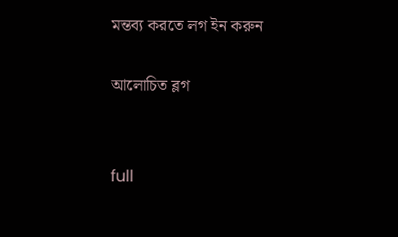মন্তব্য করতে লগ ইন করুন

আলোচিত ব্লগ


full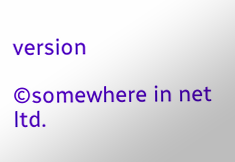version

©somewhere in net ltd.